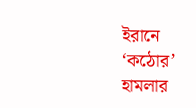ইরানে ‘কঠোর’ হামলার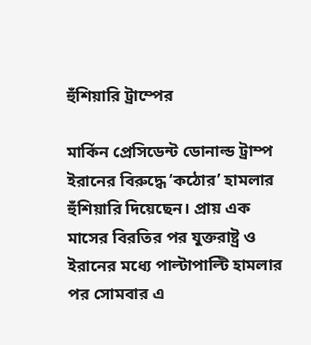হুঁশিয়ারি ট্রাম্পের

মার্কিন প্রেসিডেন্ট ডোনাল্ড ট্রাম্প ইরানের বিরুদ্ধে ‘কঠোর’ হামলার হুঁশিয়ারি দিয়েছেন। প্রায় এক মাসের বিরতির পর যুক্তরাষ্ট্র ও ইরানের মধ্যে পাল্টাপাল্টি হামলার পর সোমবার এ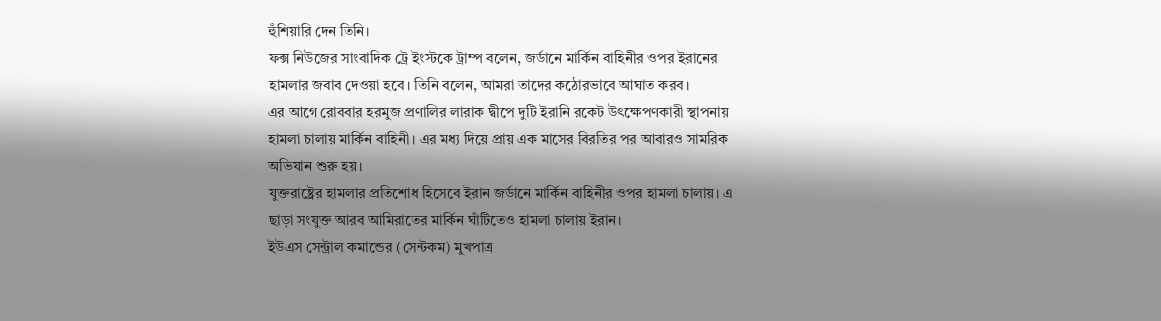হুঁশিয়ারি দেন তিনি।
ফক্স নিউজের সাংবাদিক ট্রে ইংস্টকে ট্রাম্প বলেন, জর্ডানে মার্কিন বাহিনীর ওপর ইরানের হামলার জবাব দেওয়া হবে। তিনি বলেন, আমরা তাদের কঠোরভাবে আঘাত করব।
এর আগে রোববার হরমুজ প্রণালির লারাক দ্বীপে দুটি ইরানি রকেট উৎক্ষেপণকারী স্থাপনায় হামলা চালায় মার্কিন বাহিনী। এর মধ্য দিয়ে প্রায় এক মাসের বিরতির পর আবারও সামরিক অভিযান শুরু হয়।
যুক্তরাষ্ট্রের হামলার প্রতিশোধ হিসেবে ইরান জর্ডানে মার্কিন বাহিনীর ওপর হামলা চালায়। এ ছাড়া সংযুক্ত আরব আমিরাতের মার্কিন ঘাঁটিতেও হামলা চালায় ইরান।
ইউএস সেন্ট্রাল কমান্ডের (সেন্টকম) মুখপাত্র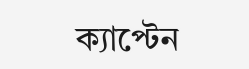ক্যাপ্টেন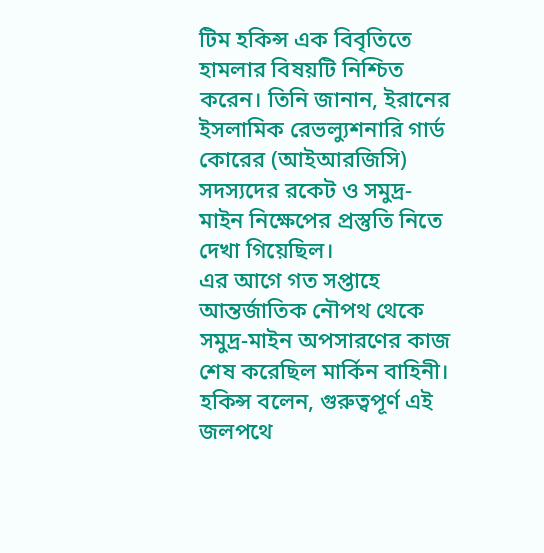টিম হকিন্স এক বিবৃতিতে হামলার বিষয়টি নিশ্চিত করেন। তিনি জানান, ইরানের ইসলামিক রেভল্যুশনারি গার্ড কোরের (আইআরজিসি) সদস্যদের রকেট ও সমুদ্র-মাইন নিক্ষেপের প্রস্তুতি নিতে দেখা গিয়েছিল।
এর আগে গত সপ্তাহে আন্তর্জাতিক নৌপথ থেকে সমুদ্র-মাইন অপসারণের কাজ শেষ করেছিল মার্কিন বাহিনী। হকিন্স বলেন, গুরুত্বপূর্ণ এই জলপথে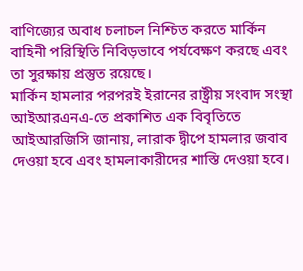বাণিজ্যের অবাধ চলাচল নিশ্চিত করতে মার্কিন বাহিনী পরিস্থিতি নিবিড়ভাবে পর্যবেক্ষণ করছে এবং তা সুরক্ষায় প্রস্তুত রয়েছে।
মার্কিন হামলার পরপরই ইরানের রাষ্ট্রীয় সংবাদ সংস্থা আইআরএনএ-তে প্রকাশিত এক বিবৃতিতে আইআরজিসি জানায়, লারাক দ্বীপে হামলার জবাব দেওয়া হবে এবং হামলাকারীদের শাস্তি দেওয়া হবে।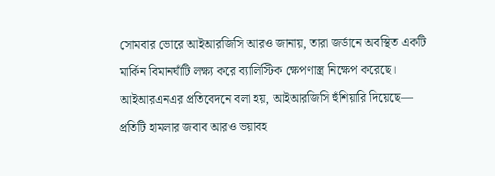সোমবার ভোরে আইআরজিসি আরও জানায়, তারা জর্ডানে অবস্থিত একটি মার্কিন বিমানঘাঁটি লক্ষ্য করে ব্যালিস্টিক ক্ষেপণাস্ত্র নিক্ষেপ করেছে। আইআরএনএর প্রতিবেদনে বলা হয়, আইআরজিসি হুঁশিয়ারি দিয়েছে— প্রতিটি হামলার জবাব আরও ভয়াবহ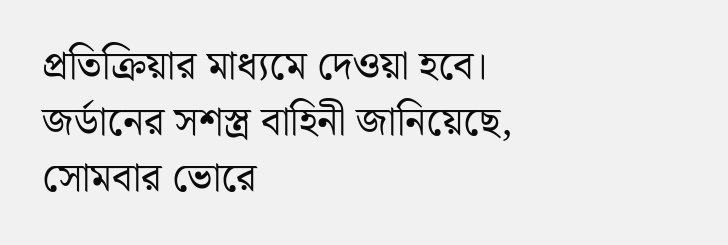প্রতিক্রিয়ার মাধ্যমে দেওয়া হবে।
জর্ডানের সশস্ত্র বাহিনী জানিয়েছে, সোমবার ভোরে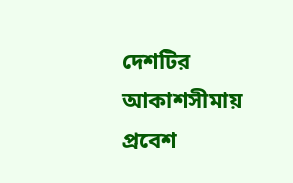দেশটির আকাশসীমায় প্রবেশ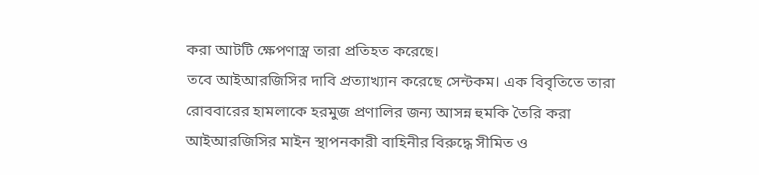করা আটটি ক্ষেপণাস্ত্র তারা প্রতিহত করেছে।
তবে আইআরজিসির দাবি প্রত্যাখ্যান করেছে সেন্টকম। এক বিবৃতিতে তারা রোববারের হামলাকে হরমুজ প্রণালির জন্য আসন্ন হুমকি তৈরি করা আইআরজিসির মাইন স্থাপনকারী বাহিনীর বিরুদ্ধে সীমিত ও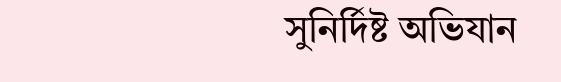সুনির্দিষ্ট অভিযান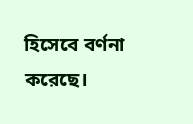হিসেবে বর্ণনা করেছে।